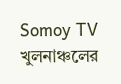Somoy TV
খুলনাঞ্চলের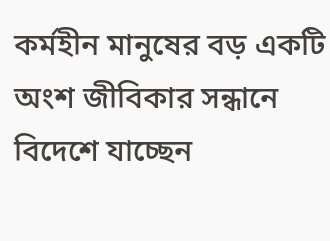কর্মহীন মানুষের বড় একটি অংশ জীবিকার সন্ধানে বিদেশে যাচ্ছেন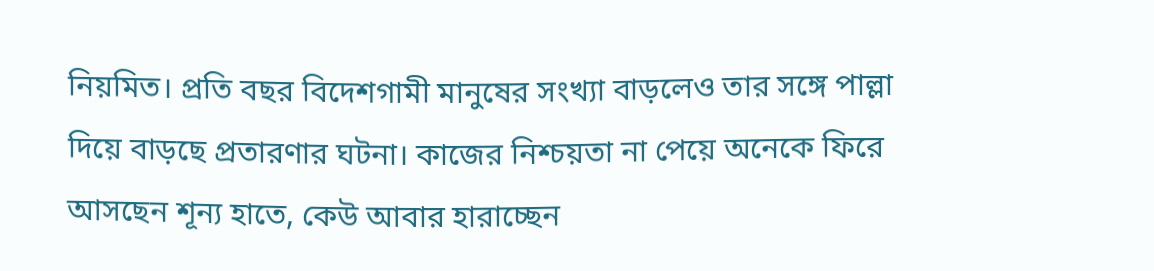নিয়মিত। প্রতি বছর বিদেশগামী মানুষের সংখ্যা বাড়লেও তার সঙ্গে পাল্লা দিয়ে বাড়ছে প্রতারণার ঘটনা। কাজের নিশ্চয়তা না পেয়ে অনেকে ফিরে আসছেন শূন্য হাতে, কেউ আবার হারাচ্ছেন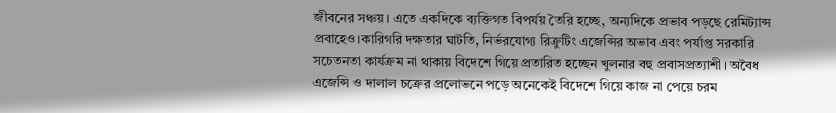জীবনের সঞ্চয়। এতে একদিকে ব্যক্তিগত বিপর্যয় তৈরি হচ্ছে, অন্যদিকে প্রভাব পড়ছে রেমিট্যান্স প্রবাহেও।কারিগরি দক্ষতার ঘাটতি, নির্ভরযোগ্য রিক্রুটিং এজেন্সির অভাব এবং পর্যাপ্ত সরকারি সচেতনতা কার্যক্রম না থাকায় বিদেশে গিয়ে প্রতারিত হচ্ছেন খুলনার বহু প্রবাসপ্রত্যাশী। অবৈধ এজেন্সি ও দালাল চক্রের প্রলোভনে পড়ে অনেকেই বিদেশে গিয়ে কাজ না পেয়ে চরম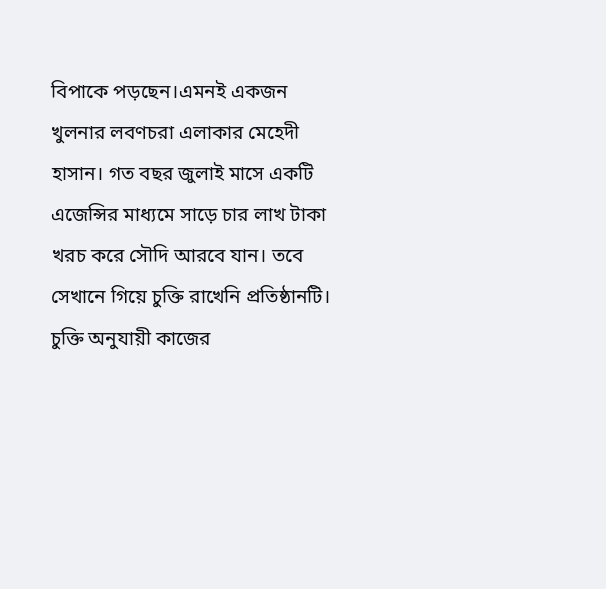বিপাকে পড়ছেন।এমনই একজন খুলনার লবণচরা এলাকার মেহেদী হাসান। গত বছর জুলাই মাসে একটি এজেন্সির মাধ্যমে সাড়ে চার লাখ টাকা খরচ করে সৌদি আরবে যান। তবে সেখানে গিয়ে চুক্তি রাখেনি প্রতিষ্ঠানটি। চুক্তি অনুযায়ী কাজের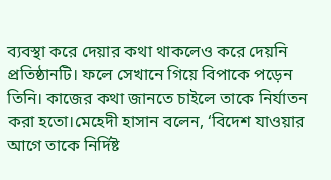ব্যবস্থা করে দেয়ার কথা থাকলেও করে দেয়নি প্রতিষ্ঠানটি। ফলে সেখানে গিয়ে বিপাকে পড়েন তিনি। কাজের কথা জানতে চাইলে তাকে নির্যাতন করা হতো।মেহেদী হাসান বলেন, ‘বিদেশ যাওয়ার আগে তাকে নির্দিষ্ট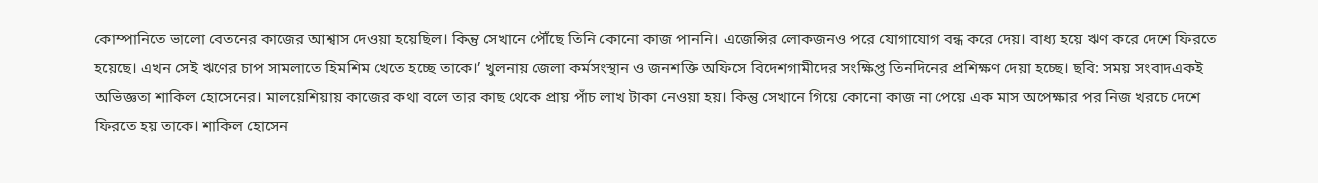কোম্পানিতে ভালো বেতনের কাজের আশ্বাস দেওয়া হয়েছিল। কিন্তু সেখানে পৌঁছে তিনি কোনো কাজ পাননি। এজেন্সির লোকজনও পরে যোগাযোগ বন্ধ করে দেয়। বাধ্য হয়ে ঋণ করে দেশে ফিরতে হয়েছে। এখন সেই ঋণের চাপ সামলাতে হিমশিম খেতে হচ্ছে তাকে।’ খুলনায় জেলা কর্মসংস্থান ও জনশক্তি অফিসে বিদেশগামীদের সংক্ষিপ্ত তিনদিনের প্রশিক্ষণ দেয়া হচ্ছে। ছবি: সময় সংবাদএকই অভিজ্ঞতা শাকিল হোসেনের। মালয়েশিয়ায় কাজের কথা বলে তার কাছ থেকে প্রায় পাঁচ লাখ টাকা নেওয়া হয়। কিন্তু সেখানে গিয়ে কোনো কাজ না পেয়ে এক মাস অপেক্ষার পর নিজ খরচে দেশে ফিরতে হয় তাকে। শাকিল হোসেন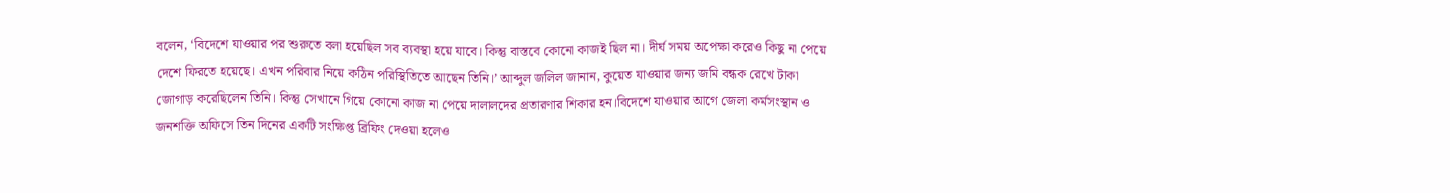বলেন, ‘বিদেশে যাওয়ার পর শুরুতে বলা হয়েছিল সব ব্যবস্থা হয়ে যাবে। কিন্তু বাস্তবে কোনো কাজই ছিল না। দীর্ঘ সময় অপেক্ষা করেও কিছু না পেয়ে দেশে ফিরতে হয়েছে। এখন পরিবার নিয়ে কঠিন পরিস্থিতিতে আছেন তিনি।’ আব্দুল জলিল জানান, কুয়েত যাওয়ার জন্য জমি বন্ধক রেখে টাকা জোগাড় করেছিলেন তিনি। কিন্তু সেখানে গিয়ে কোনো কাজ না পেয়ে দালালদের প্রতারণার শিকার হন।বিদেশে যাওয়ার আগে জেলা কর্মসংস্থান ও জনশক্তি অফিসে তিন দিনের একটি সংক্ষিপ্ত ব্রিফিং দেওয়া হলেও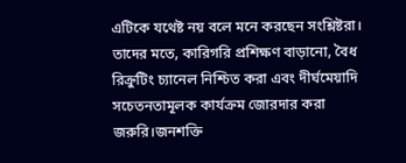এটিকে যথেষ্ট নয় বলে মনে করছেন সংশ্লিষ্টরা। তাদের মতে, কারিগরি প্রশিক্ষণ বাড়ানো, বৈধ রিক্রুটিং চ্যানেল নিশ্চিত করা এবং দীর্ঘমেয়াদি সচেতনতামূলক কার্যক্রম জোরদার করা জরুরি।জনশক্তি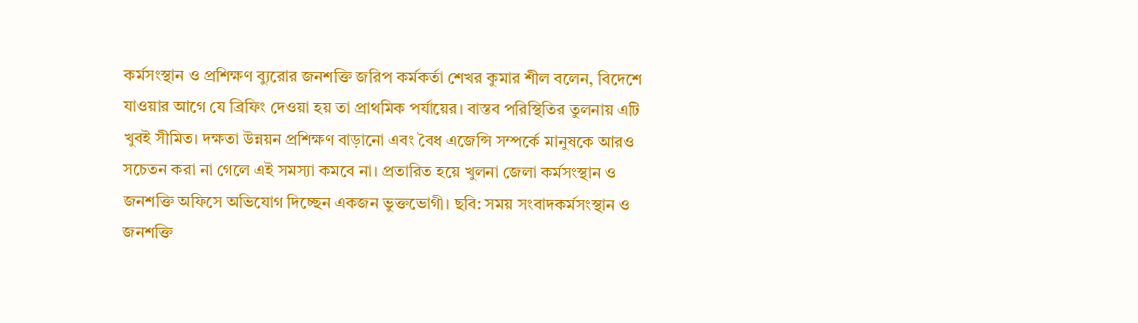কর্মসংস্থান ও প্রশিক্ষণ ব্যুরোর জনশক্তি জরিপ কর্মকর্তা শেখর কুমার শীল বলেন, বিদেশে যাওয়ার আগে যে ব্রিফিং দেওয়া হয় তা প্রাথমিক পর্যায়ের। বাস্তব পরিস্থিতির তুলনায় এটি খুবই সীমিত। দক্ষতা উন্নয়ন প্রশিক্ষণ বাড়ানো এবং বৈধ এজেন্সি সম্পর্কে মানুষকে আরও সচেতন করা না গেলে এই সমস্যা কমবে না। প্রতারিত হয়ে খুলনা জেলা কর্মসংস্থান ও জনশক্তি অফিসে অভিযোগ দিচ্ছেন একজন ভুক্তভোগী। ছবি: সময় সংবাদকর্মসংস্থান ও জনশক্তি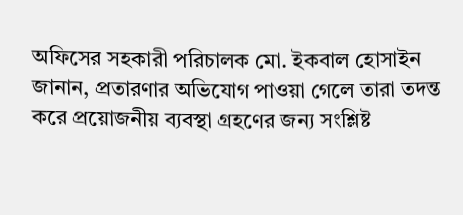অফিসের সহকারী পরিচালক মো. ইকবাল হোসাইন জানান, প্রতারণার অভিযোগ পাওয়া গেলে তারা তদন্ত করে প্রয়োজনীয় ব্যবস্থা গ্রহণের জন্য সংশ্লিষ্ট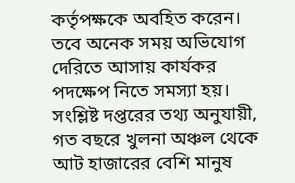কর্তৃপক্ষকে অবহিত করেন। তবে অনেক সময় অভিযোগ দেরিতে আসায় কার্যকর পদক্ষেপ নিতে সমস্যা হয়। সংশ্লিষ্ট দপ্তরের তথ্য অনুযায়ী, গত বছরে খুলনা অঞ্চল থেকে আট হাজারের বেশি মানুষ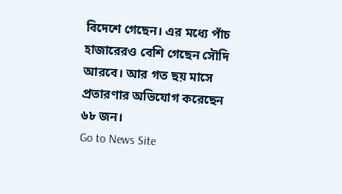বিদেশে গেছেন। এর মধ্যে পাঁচ হাজারেরও বেশি গেছেন সৌদি আরবে। আর গত ছয় মাসে প্রতারণার অভিযোগ করেছেন ৬৮ জন।
Go to News Site